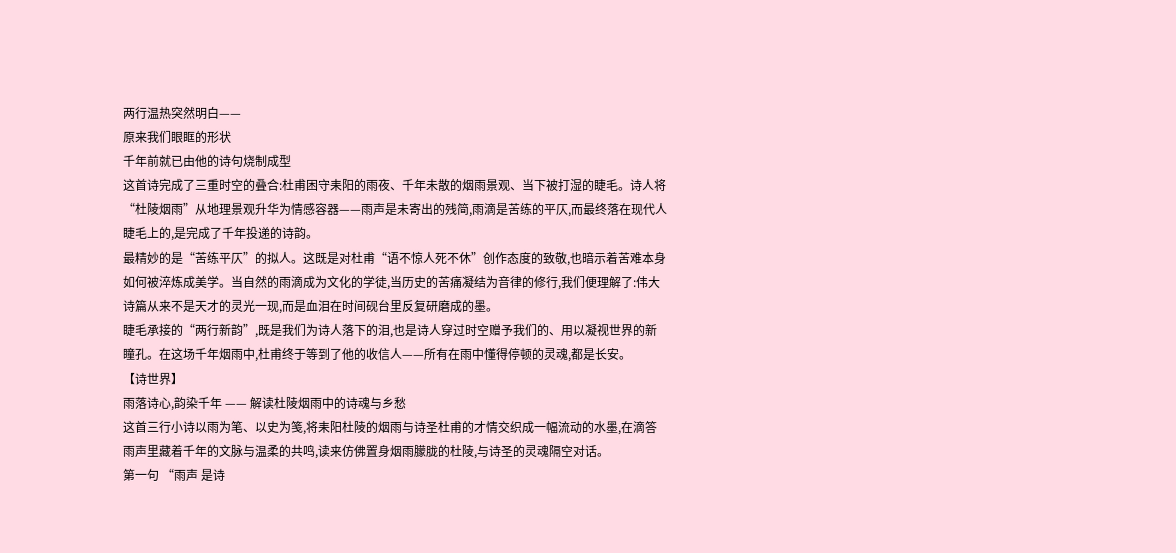两行温热突然明白——
原来我们眼眶的形状
千年前就已由他的诗句烧制成型
这首诗完成了三重时空的叠合:杜甫困守耒阳的雨夜、千年未散的烟雨景观、当下被打湿的睫毛。诗人将“杜陵烟雨”从地理景观升华为情感容器——雨声是未寄出的残简,雨滴是苦练的平仄,而最终落在现代人睫毛上的,是完成了千年投递的诗韵。
最精妙的是“苦练平仄”的拟人。这既是对杜甫“语不惊人死不休”创作态度的致敬,也暗示着苦难本身如何被淬炼成美学。当自然的雨滴成为文化的学徒,当历史的苦痛凝结为音律的修行,我们便理解了:伟大诗篇从来不是天才的灵光一现,而是血泪在时间砚台里反复研磨成的墨。
睫毛承接的“两行新韵”,既是我们为诗人落下的泪,也是诗人穿过时空赠予我们的、用以凝视世界的新瞳孔。在这场千年烟雨中,杜甫终于等到了他的收信人——所有在雨中懂得停顿的灵魂,都是长安。
【诗世界】
雨落诗心,韵染千年 —— 解读杜陵烟雨中的诗魂与乡愁
这首三行小诗以雨为笔、以史为笺,将耒阳杜陵的烟雨与诗圣杜甫的才情交织成一幅流动的水墨,在滴答雨声里藏着千年的文脉与温柔的共鸣,读来仿佛置身烟雨朦胧的杜陵,与诗圣的灵魂隔空对话。
第一句 “雨声 是诗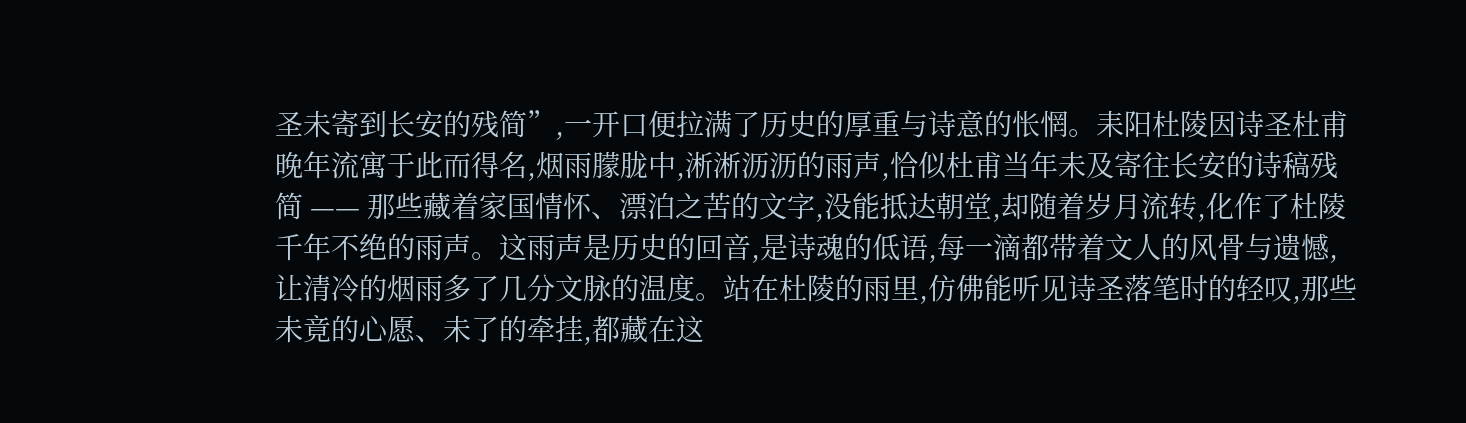圣未寄到长安的残简”,一开口便拉满了历史的厚重与诗意的怅惘。耒阳杜陵因诗圣杜甫晚年流寓于此而得名,烟雨朦胧中,淅淅沥沥的雨声,恰似杜甫当年未及寄往长安的诗稿残简 —— 那些藏着家国情怀、漂泊之苦的文字,没能抵达朝堂,却随着岁月流转,化作了杜陵千年不绝的雨声。这雨声是历史的回音,是诗魂的低语,每一滴都带着文人的风骨与遗憾,让清冷的烟雨多了几分文脉的温度。站在杜陵的雨里,仿佛能听见诗圣落笔时的轻叹,那些未竟的心愿、未了的牵挂,都藏在这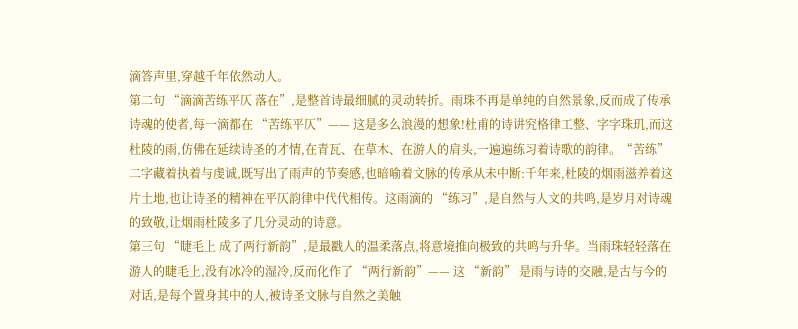滴答声里,穿越千年依然动人。
第二句 “滴滴苦练平仄 落在”,是整首诗最细腻的灵动转折。雨珠不再是单纯的自然景象,反而成了传承诗魂的使者,每一滴都在 “苦练平仄”—— 这是多么浪漫的想象!杜甫的诗讲究格律工整、字字珠玑,而这杜陵的雨,仿佛在延续诗圣的才情,在青瓦、在草木、在游人的肩头,一遍遍练习着诗歌的韵律。“苦练” 二字藏着执着与虔诚,既写出了雨声的节奏感,也暗喻着文脉的传承从未中断:千年来,杜陵的烟雨滋养着这片土地,也让诗圣的精神在平仄韵律中代代相传。这雨滴的 “练习”,是自然与人文的共鸣,是岁月对诗魂的致敬,让烟雨杜陵多了几分灵动的诗意。
第三句 “睫毛上 成了两行新韵”,是最戳人的温柔落点,将意境推向极致的共鸣与升华。当雨珠轻轻落在游人的睫毛上,没有冰冷的湿冷,反而化作了 “两行新韵”—— 这 “新韵” 是雨与诗的交融,是古与今的对话,是每个置身其中的人,被诗圣文脉与自然之美触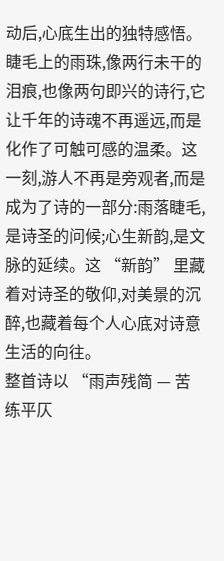动后,心底生出的独特感悟。睫毛上的雨珠,像两行未干的泪痕,也像两句即兴的诗行,它让千年的诗魂不再遥远,而是化作了可触可感的温柔。这一刻,游人不再是旁观者,而是成为了诗的一部分:雨落睫毛,是诗圣的问候;心生新韵,是文脉的延续。这 “新韵” 里藏着对诗圣的敬仰,对美景的沉醉,也藏着每个人心底对诗意生活的向往。
整首诗以 “雨声残简 — 苦练平仄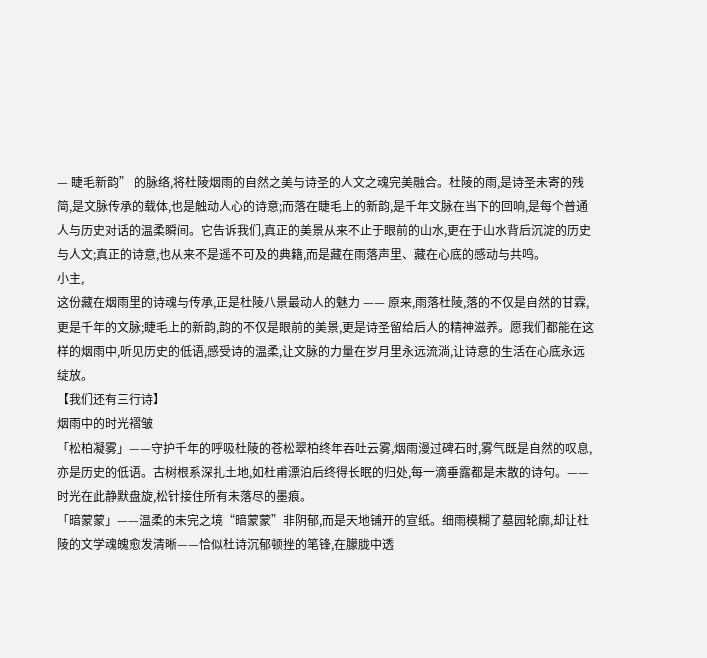— 睫毛新韵” 的脉络,将杜陵烟雨的自然之美与诗圣的人文之魂完美融合。杜陵的雨,是诗圣未寄的残简,是文脉传承的载体,也是触动人心的诗意;而落在睫毛上的新韵,是千年文脉在当下的回响,是每个普通人与历史对话的温柔瞬间。它告诉我们,真正的美景从来不止于眼前的山水,更在于山水背后沉淀的历史与人文;真正的诗意,也从来不是遥不可及的典籍,而是藏在雨落声里、藏在心底的感动与共鸣。
小主,
这份藏在烟雨里的诗魂与传承,正是杜陵八景最动人的魅力 —— 原来,雨落杜陵,落的不仅是自然的甘霖,更是千年的文脉;睫毛上的新韵,韵的不仅是眼前的美景,更是诗圣留给后人的精神滋养。愿我们都能在这样的烟雨中,听见历史的低语,感受诗的温柔,让文脉的力量在岁月里永远流淌,让诗意的生活在心底永远绽放。
【我们还有三行诗】
烟雨中的时光褶皱
「松柏凝雾」——守护千年的呼吸杜陵的苍松翠柏终年吞吐云雾,烟雨漫过碑石时,雾气既是自然的叹息,亦是历史的低语。古树根系深扎土地,如杜甫漂泊后终得长眠的归处,每一滴垂露都是未散的诗句。——时光在此静默盘旋,松针接住所有未落尽的墨痕。
「暗蒙蒙」——温柔的未完之境“暗蒙蒙”非阴郁,而是天地铺开的宣纸。细雨模糊了墓园轮廓,却让杜陵的文学魂魄愈发清晰——恰似杜诗沉郁顿挫的笔锋,在朦胧中透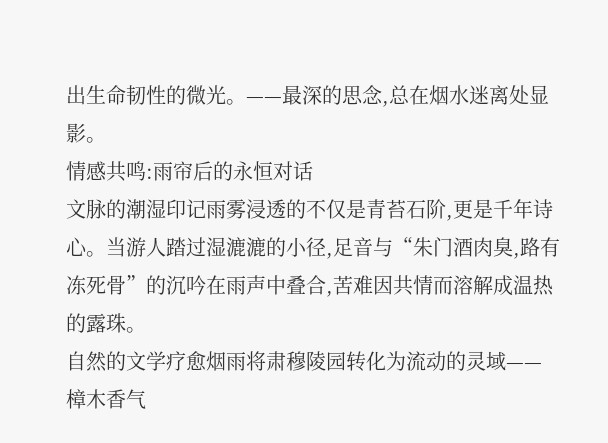出生命韧性的微光。——最深的思念,总在烟水迷离处显影。
情感共鸣:雨帘后的永恒对话
文脉的潮湿印记雨雾浸透的不仅是青苔石阶,更是千年诗心。当游人踏过湿漉漉的小径,足音与“朱门酒肉臭,路有冻死骨”的沉吟在雨声中叠合,苦难因共情而溶解成温热的露珠。
自然的文学疗愈烟雨将肃穆陵园转化为流动的灵域——樟木香气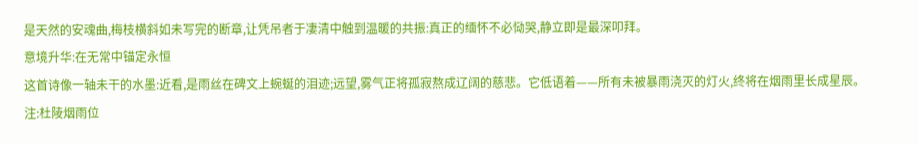是天然的安魂曲,梅枝横斜如未写完的断章,让凭吊者于凄清中触到温暖的共振:真正的缅怀不必恸哭,静立即是最深叩拜。
意境升华:在无常中锚定永恒
这首诗像一轴未干的水墨:近看,是雨丝在碑文上蜿蜒的泪迹;远望,雾气正将孤寂熬成辽阔的慈悲。它低语着——所有未被暴雨浇灭的灯火,终将在烟雨里长成星辰。
注:杜陵烟雨位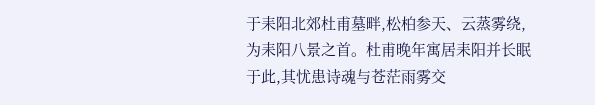于耒阳北郊杜甫墓畔,松柏参天、云蒸雾绕,为耒阳八景之首。杜甫晚年寓居耒阳并长眠于此,其忧患诗魂与苍茫雨雾交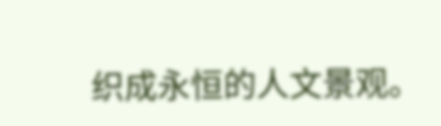织成永恒的人文景观。